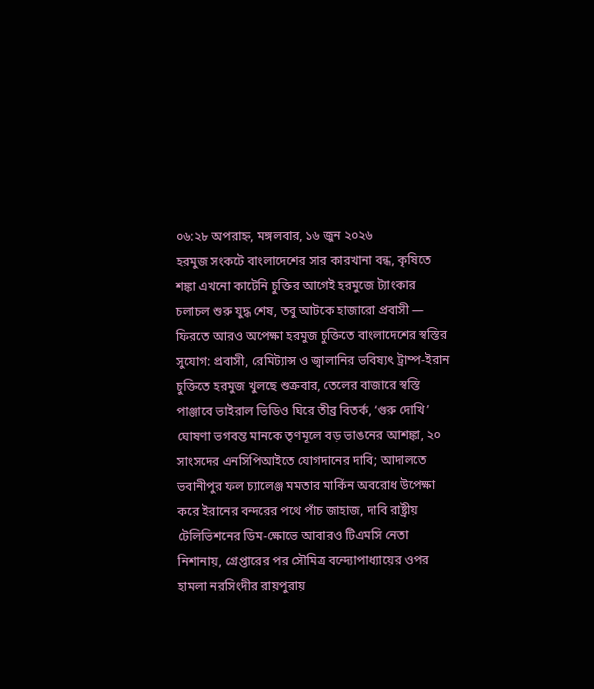০৬:২৮ অপরাহ্ন, মঙ্গলবার, ১৬ জুন ২০২৬
হরমুজ সংকটে বাংলাদেশের সার কারখানা বন্ধ, কৃষিতে শঙ্কা এখনো কাটেনি চুক্তির আগেই হরমুজে ট্যাংকার চলাচল শুরু যুদ্ধ শেষ, তবু আটকে হাজারো প্রবাসী — ফিরতে আরও অপেক্ষা হরমুজ চুক্তিতে বাংলাদেশের স্বস্তির সুযোগ: প্রবাসী, রেমিট্যান্স ও জ্বালানির ভবিষ্যৎ ট্রাম্প-ইরান চুক্তিতে হরমুজ খুলছে শুক্রবার, তেলের বাজারে স্বস্তি পাঞ্জাবে ভাইরাল ভিডিও ঘিরে তীব্র বিতর্ক, ‘গুরু দোখি’ ঘোষণা ভগবন্ত মানকে তৃণমূলে বড় ভাঙনের আশঙ্কা, ২০ সাংসদের এনসিপিআইতে যোগদানের দাবি; আদালতে ভবানীপুর ফল চ্যালেঞ্জ মমতার মার্কিন অবরোধ উপেক্ষা করে ইরানের বন্দরের পথে পাঁচ জাহাজ, দাবি রাষ্ট্রীয় টেলিভিশনের ডিম-ক্ষোভে আবারও টিএমসি নেতা নিশানায়, গ্রেপ্তারের পর সৌমিত্র বন্দ্যোপাধ্যায়ের ওপর হামলা নরসিংদীর রায়পুরায়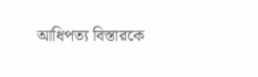আধিপত্য বিস্তারকে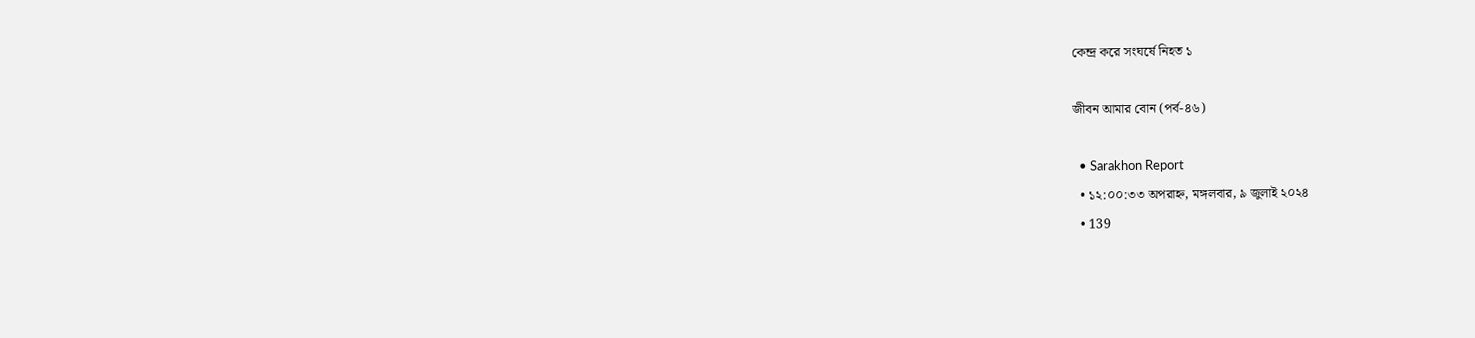কেন্দ্র করে সংঘর্ষে নিহত ১

জীবন আমার বোন (পর্ব-৪৬)

  • Sarakhon Report
  • ১২:০০:৩৩ অপরাহ্ন, মঙ্গলবার, ৯ জুলাই ২০২৪
  • 139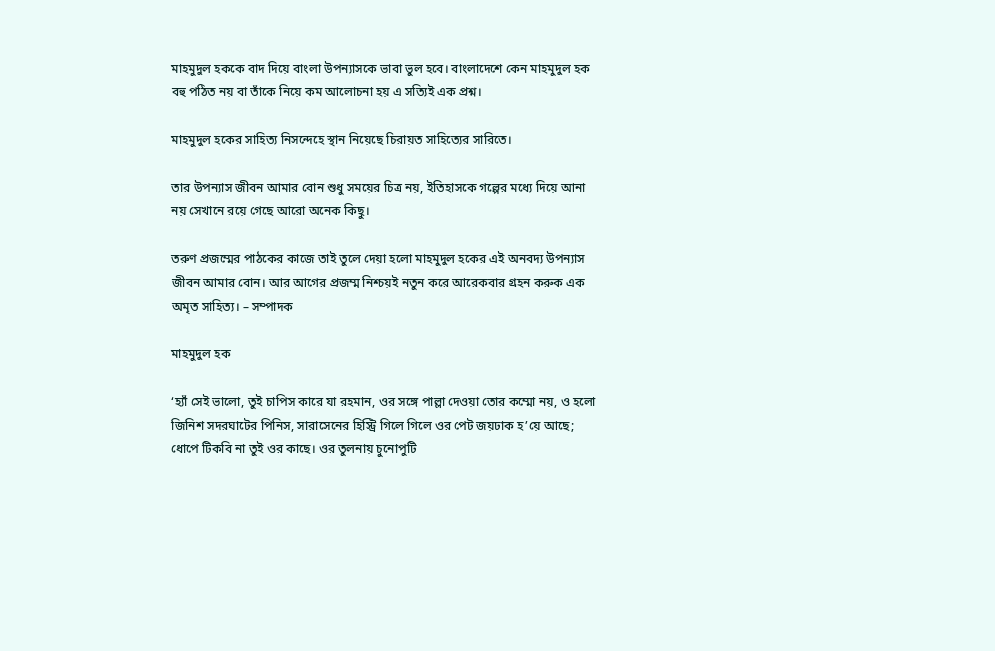মাহমুদুল হককে বাদ দিয়ে বাংলা উপন্যাসকে ভাবা ভুল হবে। বাংলাদেশে কেন মাহমুদুল হক বহু পঠিত নয় বা তাঁকে নিয়ে কম আলোচনা হয় এ সত্যিই এক প্রশ্ন।

মাহমুদুল হকের সাহিত্য নিসন্দেহে স্থান নিয়েছে চিরায়ত সাহিত্যের সারিতে।

তার উপন্যাস জীবন আমার বোন শুধু সময়ের চিত্র নয়, ইতিহাসকে গল্পের মধ্যে দিয়ে আনা নয় সেখানে রয়ে গেছে আরো অনেক কিছু।

তরুণ প্রজম্মের পাঠকের কাজে তাই তুলে দেয়া হলো মাহমুদুল হকের এই অনবদ্য উপন্যাস জীবন আমার বোন। আর আগের প্রজম্ম নিশ্চয়ই নতুন করে আরেকবার গ্রহন করুক এক অমৃত সাহিত্য। – সম্পাদক

মাহমুদুল হক

‘হ্যাঁ সেই ভালো, তুই চাপিস কারে যা রহমান, ওর সঙ্গে পাল্লা দেওয়া তোর কম্মো নয়, ও হলো জিনিশ সদরঘাটের পিনিস, সারাসেনের হিস্ট্রি গিলে গিলে ওর পেট জয়ঢাক হ’য়ে আছে; ধোপে টিকবি না তুই ওর কাছে। ওর তুলনায় চুনোপুটি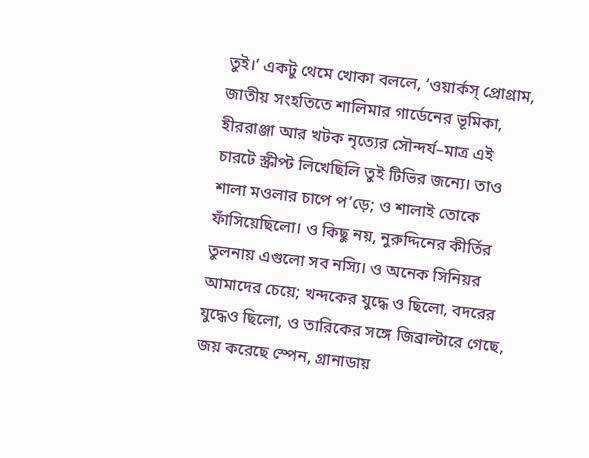তুই।’ একটু থেমে খোকা বললে, ‘ওয়ার্কস্ প্রোগ্রাম, জাতীয় সংহতিতে শালিমার গার্ডেনের ভূমিকা, হীররাঞ্জা আর খটক নৃত্যের সৌন্দর্য–মাত্র এই চারটে স্ক্রীপ্ট লিখেছিলি তুই টিভির জন্যে। তাও শালা মওলার চাপে প’ড়ে; ও শালাই তোকে ফাঁসিয়েছিলো। ও কিছু নয়, নুরুদ্দিনের কীর্তির তুলনায় এগুলো সব নস্যি। ও অনেক সিনিয়র আমাদের চেয়ে; খন্দকের যুদ্ধে ও ছিলো, বদরের যুদ্ধেও ছিলো, ও তারিকের সঙ্গে জিব্রাল্টারে গেছে, জয় করেছে স্পেন, গ্রানাডায়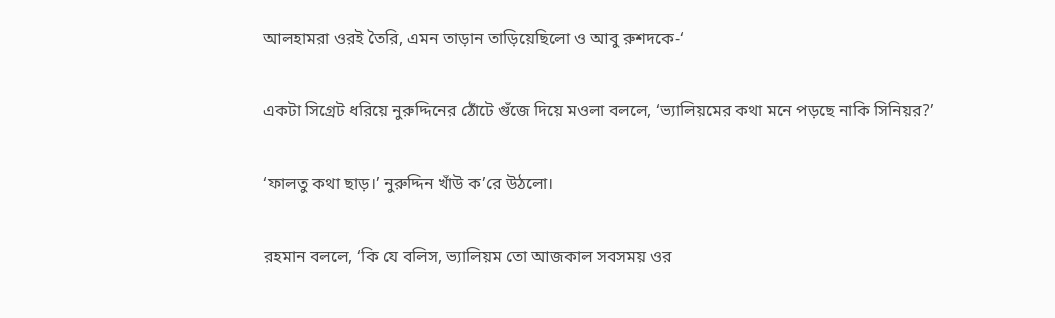আলহামরা ওরই তৈরি, এমন তাড়ান তাড়িয়েছিলো ও আবু রুশদকে-‘

একটা সিগ্রেট ধরিয়ে নুরুদ্দিনের ঠোঁটে গুঁজে দিয়ে মওলা বললে, ‘ভ্যালিয়মের কথা মনে পড়ছে নাকি সিনিয়র?’

‘ফালতু কথা ছাড়।’ নুরুদ্দিন খাঁউ ক’রে উঠলো।

রহমান বললে, ‘কি যে বলিস, ভ্যালিয়ম তো আজকাল সবসময় ওর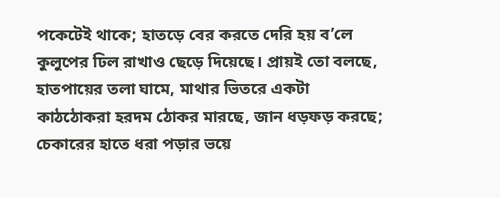পকেটেই থাকে; হাতড়ে বের করতে দেরি হয় ব’লে কুলুপের ঢিল রাখাও ছেড়ে দিয়েছে। প্রায়ই তো বলছে, হাতপায়ের তলা ঘামে, মাথার ভিতরে একটা কাঠঠোকরা হরদম ঠোকর মারছে, জান ধড়ফড় করছে; চেকারের হাতে ধরা পড়ার ভয়ে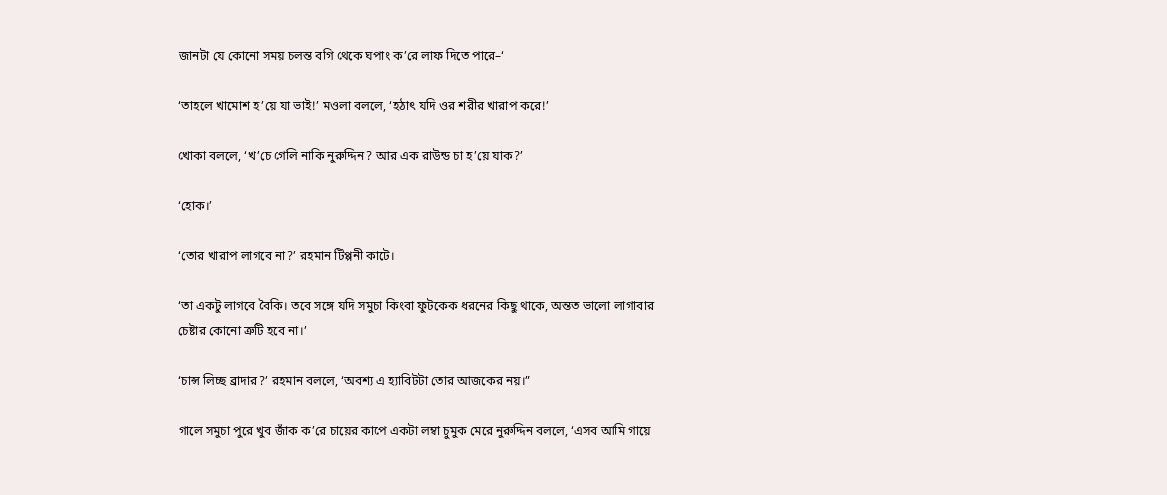জানটা যে কোনো সময় চলন্ত বগি থেকে ঘপাং ক’রে লাফ দিতে পারে–‘

‘তাহলে খামোশ হ’য়ে যা ভাই!’ মওলা বললে, ‘হঠাৎ যদি ওর শরীর খারাপ করে!’

খোকা বললে, ‘খ’চে গেলি নাকি নুরুদ্দিন? আর এক রাউন্ড চা হ’য়ে যাক?’

‘হোক।’

‘তোর খারাপ লাগবে না?’ রহমান টিপ্পনী কাটে।

‘তা একটু লাগবে বৈকি। তবে সঙ্গে যদি সমুচা কিংবা ফুটকেক ধরনের কিছু থাকে, অন্তত ভালো লাগাবার চেষ্টার কোনো ত্রুটি হবে না।’

‘চান্স লিচ্ছ ব্রাদার?’ রহমান বললে, ‘অবশ্য এ হ্যাবিটটা তোর আজকের নয়।”

গালে সমুচা পুরে খুব জাঁক ক’রে চায়ের কাপে একটা লম্বা চুমুক মেরে নুরুদ্দিন বললে, ‘এসব আমি গায়ে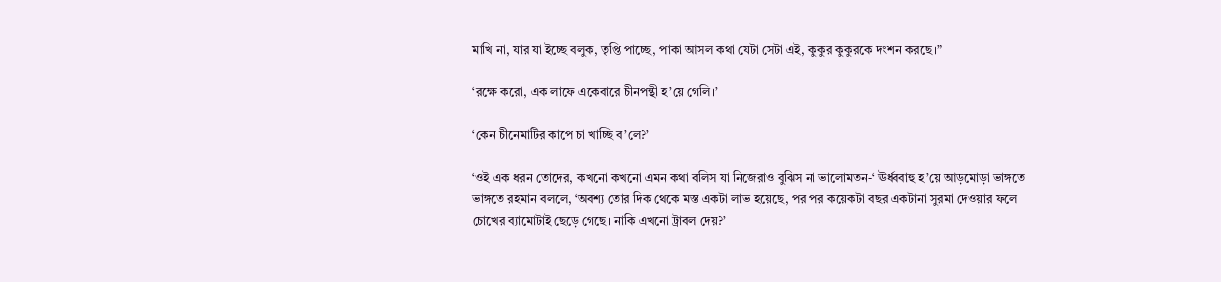মাখি না, যার যা ইচ্ছে বলুক, তৃপ্তি পাচ্ছে, পাকা আসল কথা যেটা সেটা এই, কুকুর কুকুরকে দংশন করছে।”

‘রক্ষে করো, এক লাফে একেবারে চীনপন্থী হ’য়ে গেলি।’

‘কেন চীনেমাটির কাপে চা খাচ্ছি ব’লে?’

‘ওই এক ধরন তোদের, কখনো কখনো এমন কথা বলিস যা নিজেরাও বুঝিস না ভালোমতন-‘ ঊর্ধ্ববাহু হ’য়ে আড়মোড়া ভাঙ্গতে ভাঙ্গতে রহমান বললে, ‘অবশ্য তোর দিক থেকে মস্ত একটা লাভ হয়েছে, পর পর কয়েকটা বছর একটানা সুরমা দেওয়ার ফলে চোখের ব্যামোটাই ছেড়ে গেছে। নাকি এখনো ট্রাবল দেয়?’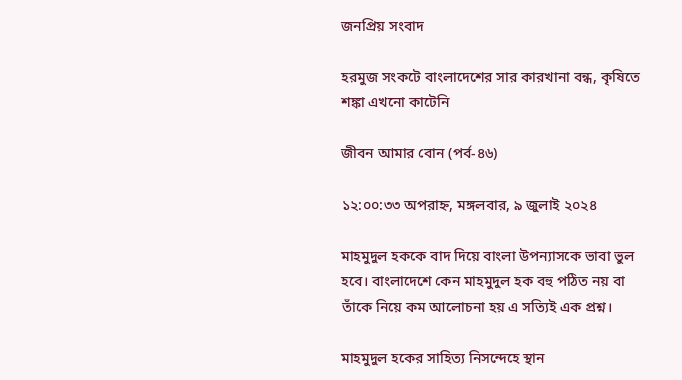জনপ্রিয় সংবাদ

হরমুজ সংকটে বাংলাদেশের সার কারখানা বন্ধ, কৃষিতে শঙ্কা এখনো কাটেনি

জীবন আমার বোন (পর্ব-৪৬)

১২:০০:৩৩ অপরাহ্ন, মঙ্গলবার, ৯ জুলাই ২০২৪

মাহমুদুল হককে বাদ দিয়ে বাংলা উপন্যাসকে ভাবা ভুল হবে। বাংলাদেশে কেন মাহমুদুল হক বহু পঠিত নয় বা তাঁকে নিয়ে কম আলোচনা হয় এ সত্যিই এক প্রশ্ন।

মাহমুদুল হকের সাহিত্য নিসন্দেহে স্থান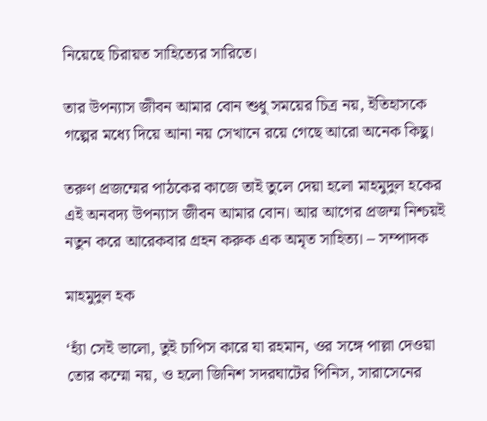নিয়েছে চিরায়ত সাহিত্যের সারিতে।

তার উপন্যাস জীবন আমার বোন শুধু সময়ের চিত্র নয়, ইতিহাসকে গল্পের মধ্যে দিয়ে আনা নয় সেখানে রয়ে গেছে আরো অনেক কিছু।

তরুণ প্রজম্মের পাঠকের কাজে তাই তুলে দেয়া হলো মাহমুদুল হকের এই অনবদ্য উপন্যাস জীবন আমার বোন। আর আগের প্রজম্ম নিশ্চয়ই নতুন করে আরেকবার গ্রহন করুক এক অমৃত সাহিত্য। – সম্পাদক

মাহমুদুল হক

‘হ্যাঁ সেই ভালো, তুই চাপিস কারে যা রহমান, ওর সঙ্গে পাল্লা দেওয়া তোর কম্মো নয়, ও হলো জিনিশ সদরঘাটের পিনিস, সারাসেনের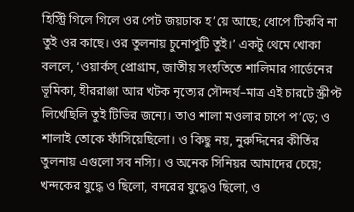হিস্ট্রি গিলে গিলে ওর পেট জয়ঢাক হ’য়ে আছে; ধোপে টিকবি না তুই ওর কাছে। ওর তুলনায় চুনোপুটি তুই।’ একটু থেমে খোকা বললে, ‘ওয়ার্কস্ প্রোগ্রাম, জাতীয় সংহতিতে শালিমার গার্ডেনের ভূমিকা, হীররাঞ্জা আর খটক নৃত্যের সৌন্দর্য–মাত্র এই চারটে স্ক্রীপ্ট লিখেছিলি তুই টিভির জন্যে। তাও শালা মওলার চাপে প’ড়ে; ও শালাই তোকে ফাঁসিয়েছিলো। ও কিছু নয়, নুরুদ্দিনের কীর্তির তুলনায় এগুলো সব নস্যি। ও অনেক সিনিয়র আমাদের চেয়ে; খন্দকের যুদ্ধে ও ছিলো, বদরের যুদ্ধেও ছিলো, ও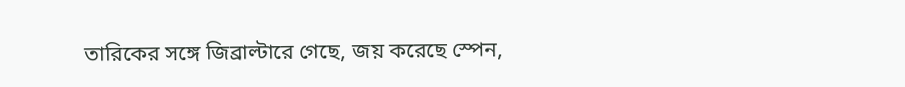তারিকের সঙ্গে জিব্রাল্টারে গেছে, জয় করেছে স্পেন,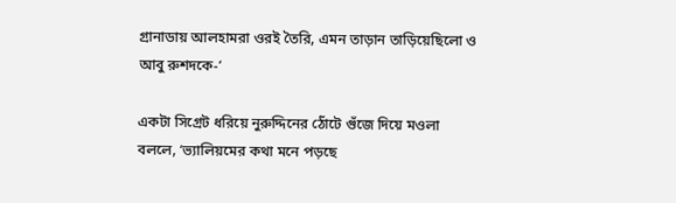গ্রানাডায় আলহামরা ওরই তৈরি, এমন তাড়ান তাড়িয়েছিলো ও আবু রুশদকে-‘

একটা সিগ্রেট ধরিয়ে নুরুদ্দিনের ঠোঁটে গুঁজে দিয়ে মওলা বললে, ‘ভ্যালিয়মের কথা মনে পড়ছে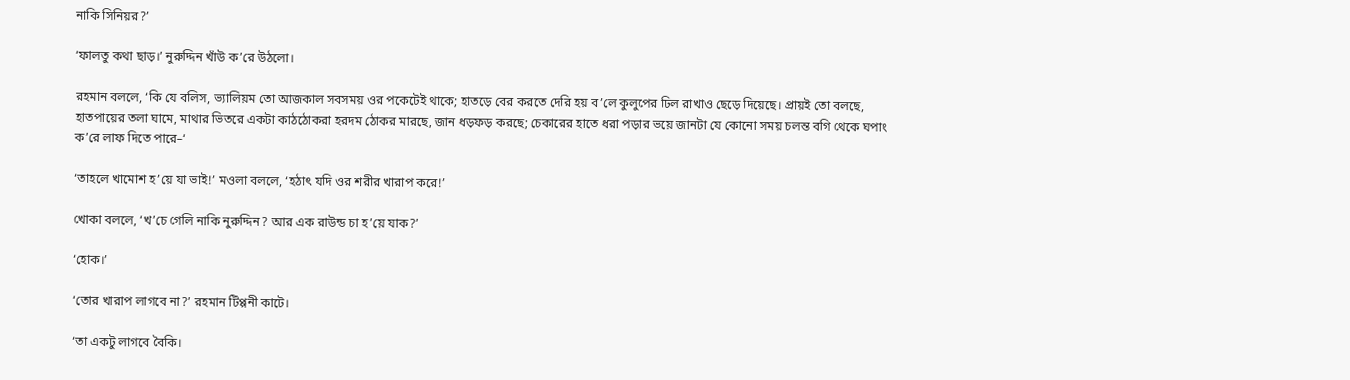নাকি সিনিয়র?’

‘ফালতু কথা ছাড়।’ নুরুদ্দিন খাঁউ ক’রে উঠলো।

রহমান বললে, ‘কি যে বলিস, ভ্যালিয়ম তো আজকাল সবসময় ওর পকেটেই থাকে; হাতড়ে বের করতে দেরি হয় ব’লে কুলুপের ঢিল রাখাও ছেড়ে দিয়েছে। প্রায়ই তো বলছে, হাতপায়ের তলা ঘামে, মাথার ভিতরে একটা কাঠঠোকরা হরদম ঠোকর মারছে, জান ধড়ফড় করছে; চেকারের হাতে ধরা পড়ার ভয়ে জানটা যে কোনো সময় চলন্ত বগি থেকে ঘপাং ক’রে লাফ দিতে পারে–‘

‘তাহলে খামোশ হ’য়ে যা ভাই!’ মওলা বললে, ‘হঠাৎ যদি ওর শরীর খারাপ করে!’

খোকা বললে, ‘খ’চে গেলি নাকি নুরুদ্দিন? আর এক রাউন্ড চা হ’য়ে যাক?’

‘হোক।’

‘তোর খারাপ লাগবে না?’ রহমান টিপ্পনী কাটে।

‘তা একটু লাগবে বৈকি।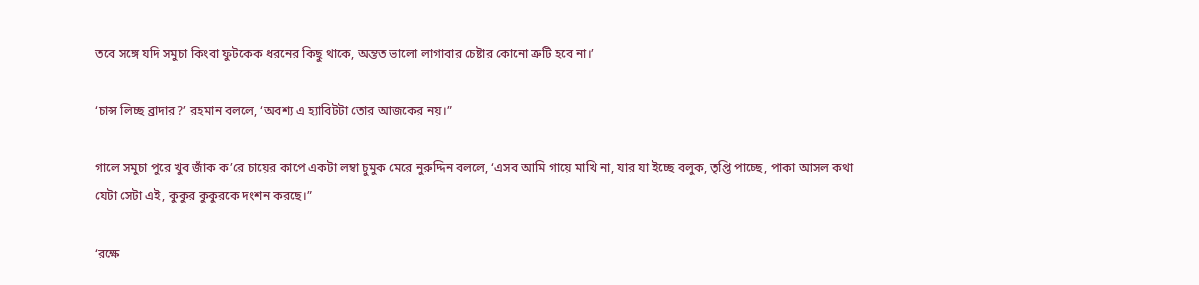তবে সঙ্গে যদি সমুচা কিংবা ফুটকেক ধরনের কিছু থাকে, অন্তত ভালো লাগাবার চেষ্টার কোনো ত্রুটি হবে না।’

‘চান্স লিচ্ছ ব্রাদার?’ রহমান বললে, ‘অবশ্য এ হ্যাবিটটা তোর আজকের নয়।”

গালে সমুচা পুরে খুব জাঁক ক’রে চায়ের কাপে একটা লম্বা চুমুক মেরে নুরুদ্দিন বললে, ‘এসব আমি গায়ে মাখি না, যার যা ইচ্ছে বলুক, তৃপ্তি পাচ্ছে, পাকা আসল কথা যেটা সেটা এই, কুকুর কুকুরকে দংশন করছে।”

‘রক্ষে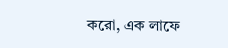করো, এক লাফে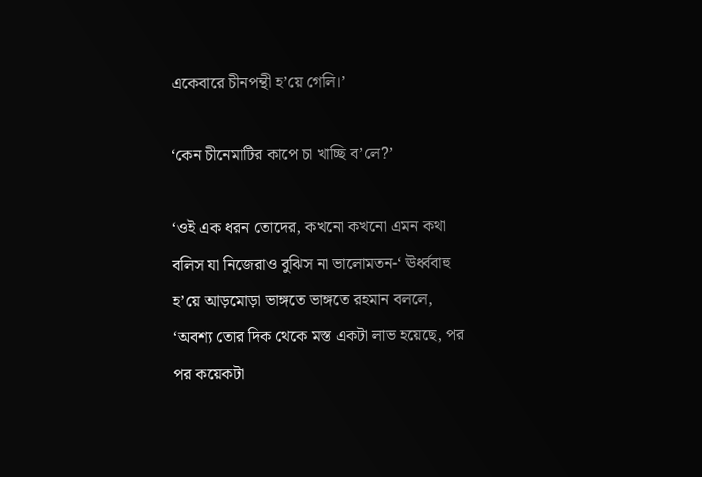একেবারে চীনপন্থী হ’য়ে গেলি।’

‘কেন চীনেমাটির কাপে চা খাচ্ছি ব’লে?’

‘ওই এক ধরন তোদের, কখনো কখনো এমন কথা বলিস যা নিজেরাও বুঝিস না ভালোমতন-‘ ঊর্ধ্ববাহু হ’য়ে আড়মোড়া ভাঙ্গতে ভাঙ্গতে রহমান বললে, ‘অবশ্য তোর দিক থেকে মস্ত একটা লাভ হয়েছে, পর পর কয়েকটা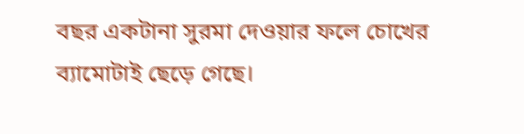বছর একটানা সুরমা দেওয়ার ফলে চোখের ব্যামোটাই ছেড়ে গেছে।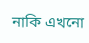নাকি এখনো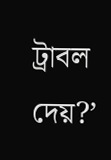ট্রাবল দেয়?’